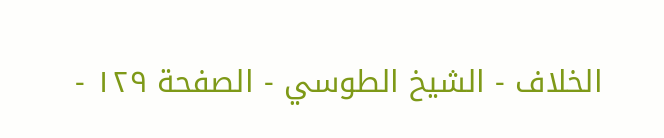الخلاف - الشيخ الطوسي - الصفحة ١٢٩ -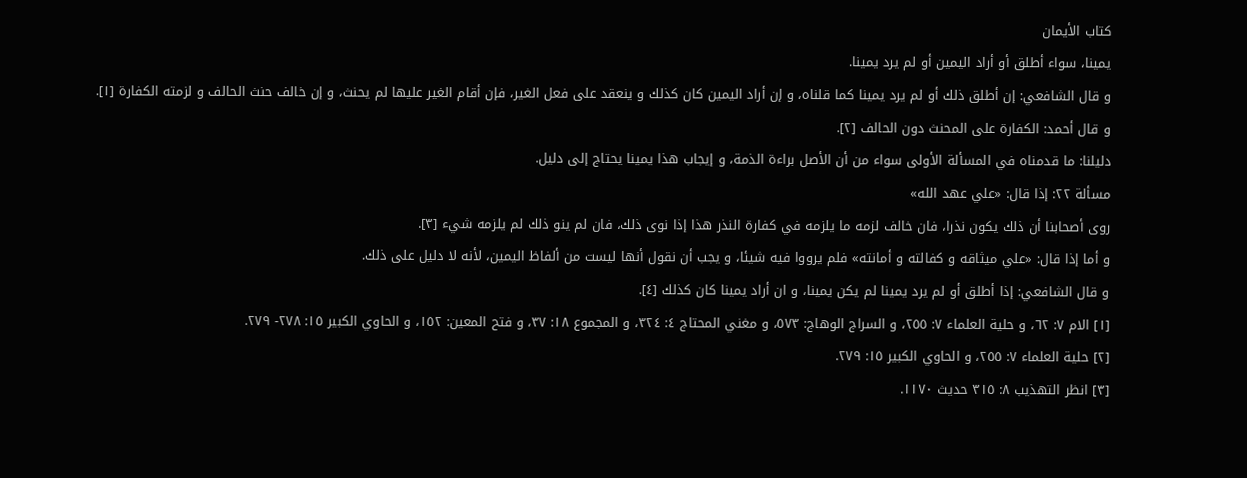كتاب الأيمان
يمينا، سواء أطلق أو أراد اليمين أو لم يرد يمينا.
و قال الشافعي: إن أطلق ذلك أو لم يرد يمينا كما قلناه، و إن أراد اليمين كان كذلك و ينعقد على فعل الغير، فإن أقام الغير عليها لم يحنث، و إن خالف حنث الحالف و لزمته الكفارة [١].
و قال أحمد: الكفارة على المحنث دون الحالف [٢].
دليلنا: ما قدمناه في المسألة الأولى سواء من أن الأصل براءة الذمة، و إيجاب هذا يمينا يحتاج إلى دليل.
مسألة ٢٢: إذا قال: «علي عهد الله»
روى أصحابنا أن ذلك يكون نذرا، فان خالف لزمه ما يلزمه في كفارة النذر هذا إذا نوى ذلك، فان لم ينو ذلك لم يلزمه شيء [٣].
و أما إذا قال: «علي ميثاقه و كفالته و أمانته» فلم يرووا فيه شيئا، و يجب أن نقول أنها ليست من ألفاظ اليمين، لأنه لا دليل على ذلك.
و قال الشافعي: إذا أطلق أو لم يرد يمينا لم يكن يمينا، و ان أراد يمينا كان كذلك [٤].
[١] الام ٧: ٦٢، و حلية العلماء ٧: ٢٥٥، و السراج الوهاج: ٥٧٣، و مغني المحتاج ٤: ٣٢٤، و المجموع ١٨: ٣٧، و فتح المعين: ١٥٢، و الحاوي الكبير ١٥: ٢٧٨- ٢٧٩.
[٢] حلية العلماء ٧: ٢٥٥، و الحاوي الكبير ١٥: ٢٧٩.
[٣] انظر التهذيب ٨: ٣١٥ حديث ١١٧٠.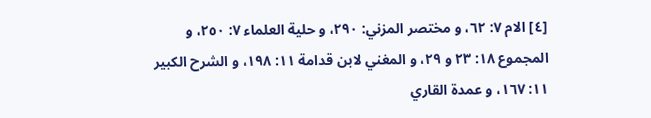[٤] الام ٧: ٦٢، و مختصر المزني: ٢٩٠، و حلية العلماء ٧: ٢٥٠، و المجموع ١٨: ٢٣ و ٢٩، و المغني لابن قدامة ١١: ١٩٨، و الشرح الكبير ١١: ١٦٧، و عمدة القاري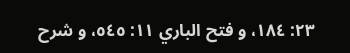٢٣: ١٨٤، و فتح الباري ١١: ٥٤٥، و شرح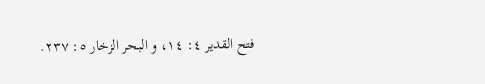فتح القدير ٤: ١٤، و البحر الزخار ٥: ٢٣٧.